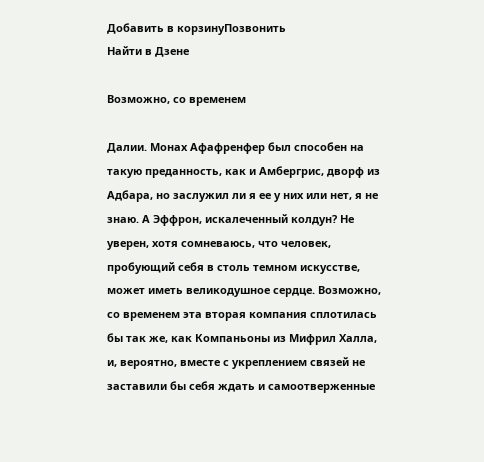Добавить в корзинуПозвонить
Найти в Дзене

Возможно, со временем

Далии. Монах Афафренфер был способен на такую преданность, как и Амбергрис, дворф из Адбара, но заслужил ли я ее у них или нет, я не знаю. А Эффрон, искалеченный колдун? Не уверен, хотя сомневаюсь, что человек, пробующий себя в столь темном искусстве, может иметь великодушное сердце. Возможно, со временем эта вторая компания сплотилась бы так же, как Компаньоны из Мифрил Халла, и, вероятно, вместе с укреплением связей не заставили бы себя ждать и самоотверженные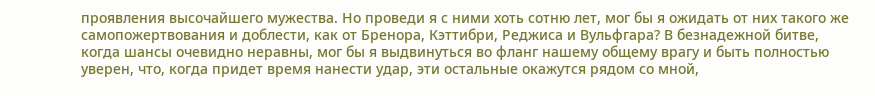проявления высочайшего мужества. Но проведи я с ними хоть сотню лет, мог бы я ожидать от них такого же самопожертвования и доблести, как от Бренора, Кэттибри, Реджиса и Вульфгара? В безнадежной битве, когда шансы очевидно неравны, мог бы я выдвинуться во фланг нашему общему врагу и быть полностью уверен, что, когда придет время нанести удар, эти остальные окажутся рядом со мной,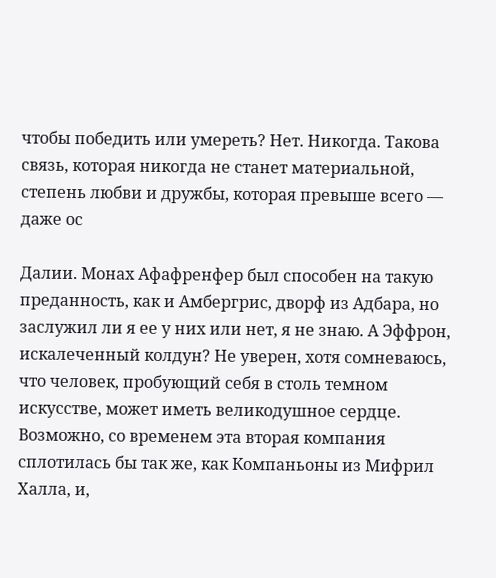чтобы победить или умереть? Нет. Никогда. Такова связь, которая никогда не станет материальной, степень любви и дружбы, которая превыше всего — даже ос

Далии. Монах Афафренфер был способен на такую преданность, как и Амбергрис, дворф из Адбара, но заслужил ли я ее у них или нет, я не знаю. А Эффрон, искалеченный колдун? Не уверен, хотя сомневаюсь, что человек, пробующий себя в столь темном искусстве, может иметь великодушное сердце. Возможно, со временем эта вторая компания сплотилась бы так же, как Компаньоны из Мифрил Халла, и,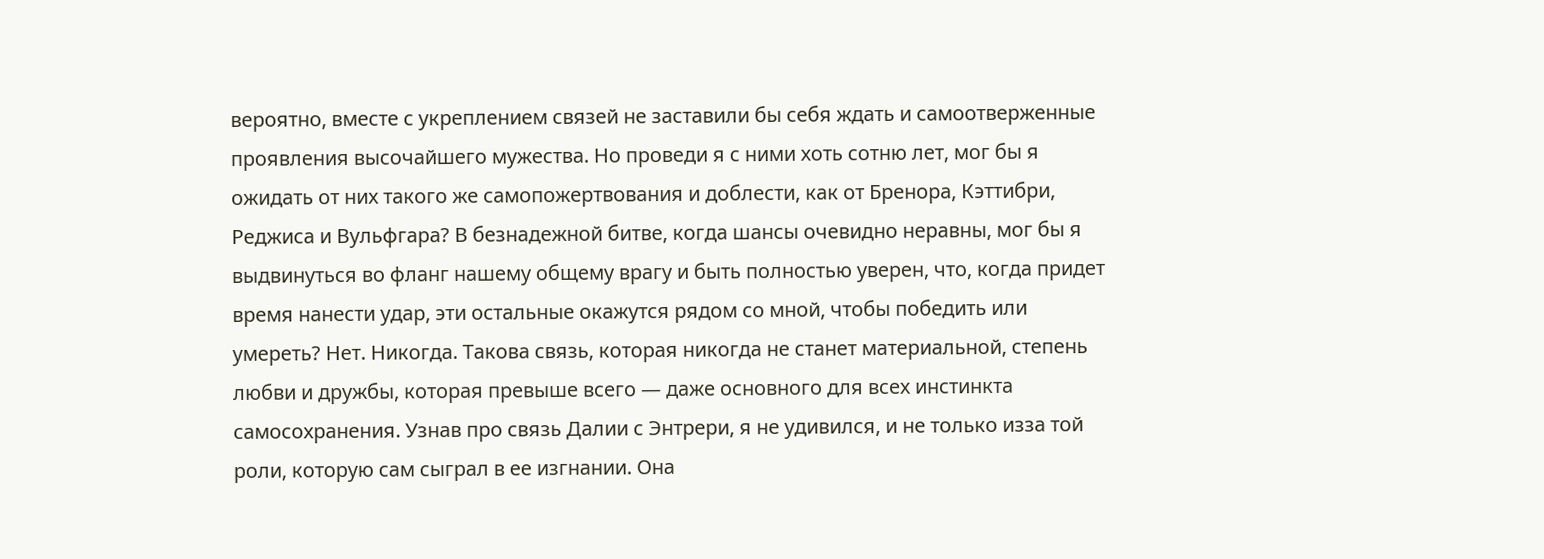вероятно, вместе с укреплением связей не заставили бы себя ждать и самоотверженные проявления высочайшего мужества. Но проведи я с ними хоть сотню лет, мог бы я ожидать от них такого же самопожертвования и доблести, как от Бренора, Кэттибри, Реджиса и Вульфгара? В безнадежной битве, когда шансы очевидно неравны, мог бы я выдвинуться во фланг нашему общему врагу и быть полностью уверен, что, когда придет время нанести удар, эти остальные окажутся рядом со мной, чтобы победить или умереть? Нет. Никогда. Такова связь, которая никогда не станет материальной, степень любви и дружбы, которая превыше всего — даже основного для всех инстинкта самосохранения. Узнав про связь Далии с Энтрери, я не удивился, и не только изза той роли, которую сам сыграл в ее изгнании. Она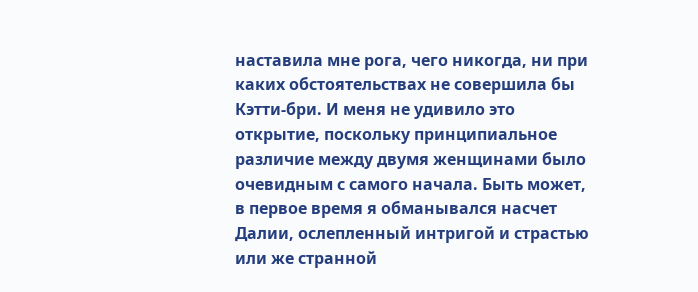наставила мне рога, чего никогда, ни при каких обстоятельствах не совершила бы Кэтти-бри. И меня не удивило это открытие, поскольку принципиальное различие между двумя женщинами было очевидным с самого начала. Быть может, в первое время я обманывался насчет Далии, ослепленный интригой и страстью или же странной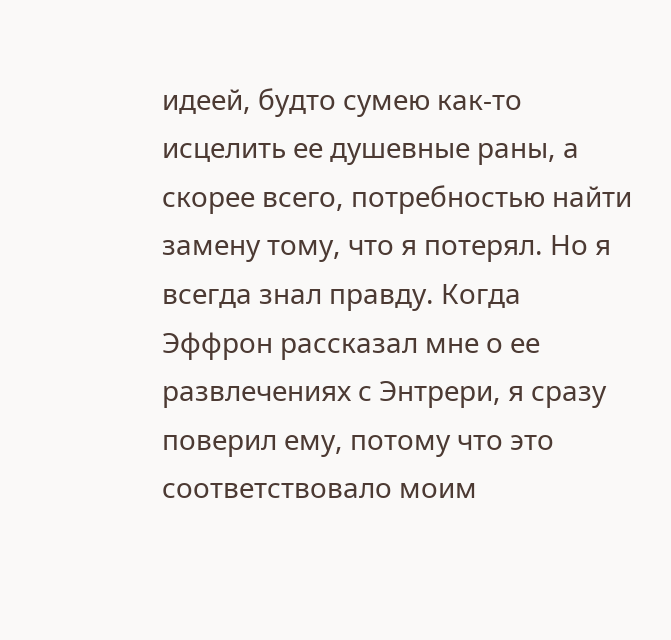идеей, будто сумею как-то исцелить ее душевные раны, а скорее всего, потребностью найти замену тому, что я потерял. Но я всегда знал правду. Когда Эффрон рассказал мне о ее развлечениях с Энтрери, я сразу поверил ему, потому что это соответствовало моим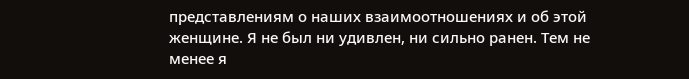представлениям о наших взаимоотношениях и об этой женщине. Я не был ни удивлен, ни сильно ранен. Тем не менее я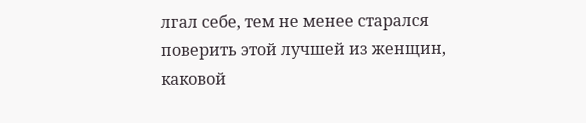лгал себе, тем не менее старался поверить этой лучшей из женщин, каковой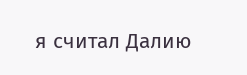я считал Далию